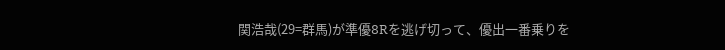関浩哉(29=群馬)が準優8Rを逃げ切って、優出一番乗りを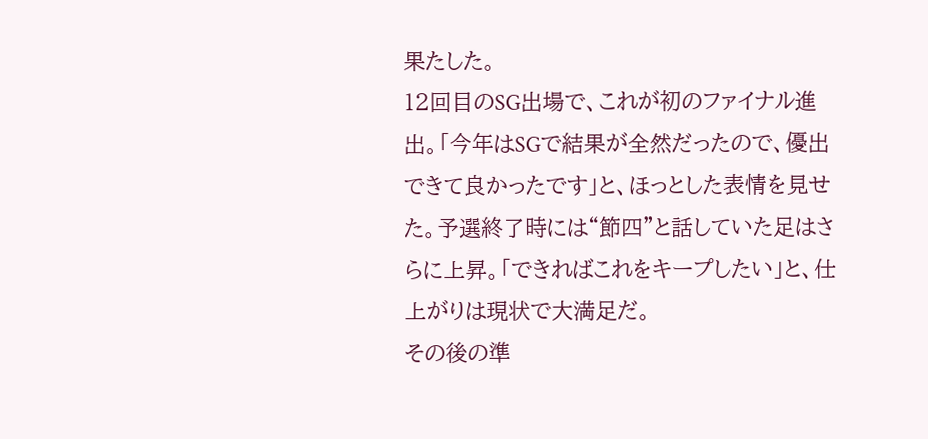果たした。
12回目のSG出場で、これが初のファイナル進出。「今年はSGで結果が全然だったので、優出できて良かったです」と、ほっとした表情を見せた。予選終了時には“節四”と話していた足はさらに上昇。「できればこれをキープしたい」と、仕上がりは現状で大満足だ。
その後の準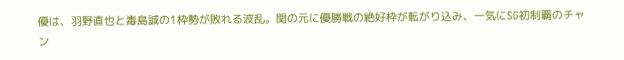優は、羽野直也と毒島誠の1枠勢が敗れる波乱。関の元に優勝戦の絶好枠が転がり込み、一気にSG初制覇のチャン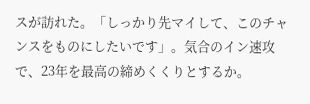スが訪れた。「しっかり先マイして、このチャンスをものにしたいです」。気合のイン速攻で、23年を最高の締めくくりとするか。